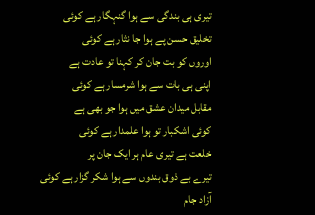تیری ہی بندگی سے ہوا گنہگار ہے کوئی
تخلیق حسن پے ہوا جا نثار ہے کوئی
اوروں کو بت جان کر کہنا تو عادت ہے
اپنی ہی بات سے ہوا شرمسار ہے کوئی
مقابل میدان عشق میں ہوا جو بھی ہے
کوئی اشکبار تو ہوا علمدار ہے کوئی
خلعت ہے تیری عام ہر ایک جان پر
تیرے بے ذوق بندوں سے ہوا شکر گزار ہے کوئی
آزاد جام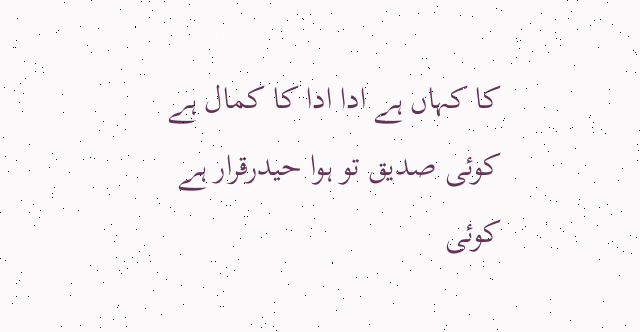کا کہاں ہے ادا ادا کا کمال ہے
کوئی صدیق تو ہوا حیدرقرار ہے کوئی